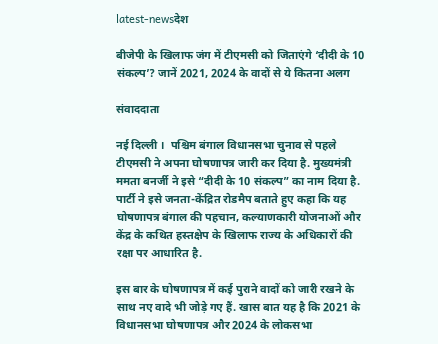latest-newsदेश

बीजेपी के खिलाफ जंग में टीएमसी को जिताएंगे ‘दीदी के 10 संकल्प’? जानें 2021, 2024 के वादों से ये कितना अलग

संवाददाता

नई दिल्ली ।  पश्चिम बंगाल विधानसभा चुनाव से पहले टीएमसी ने अपना घोषणापत्र जारी कर दिया है. मुख्यमंत्री ममता बनर्जी ने इसे “दीदी के 10 संकल्प” का नाम दिया है. पार्टी ने इसे जनता-केंद्रित रोडमैप बताते हुए कहा कि यह घोषणापत्र बंगाल की पहचान, कल्याणकारी योजनाओं और केंद्र के कथित हस्तक्षेप के खिलाफ राज्य के अधिकारों की रक्षा पर आधारित है.

इस बार के घोषणापत्र में कई पुराने वादों को जारी रखने के साथ नए वादे भी जोड़े गए हैं. खास बात यह है कि 2021 के विधानसभा घोषणापत्र और 2024 के लोकसभा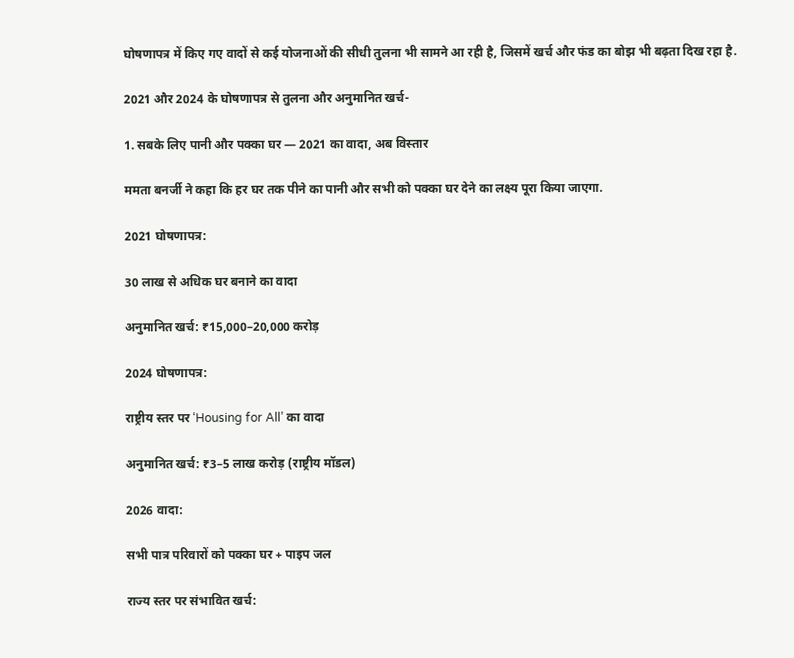घोषणापत्र में किए गए वादों से कई योजनाओं की सीधी तुलना भी सामने आ रही है, जिसमें खर्च और फंड का बोझ भी बढ़ता दिख रहा है.

2021 और 2024 के घोषणापत्र से तुलना और अनुमानित खर्च-

1. सबके लिए पानी और पक्का घर — 2021 का वादा, अब विस्तार

ममता बनर्जी ने कहा कि हर घर तक पीने का पानी और सभी को पक्का घर देने का लक्ष्य पूरा किया जाएगा.

2021 घोषणापत्र:

30 लाख से अधिक घर बनाने का वादा

अनुमानित खर्च: ₹15,000–20,000 करोड़

2024 घोषणापत्र:

राष्ट्रीय स्तर पर ‘Housing for All’ का वादा

अनुमानित खर्च: ₹3–5 लाख करोड़ (राष्ट्रीय मॉडल)

2026 वादा:

सभी पात्र परिवारों को पक्का घर + पाइप जल

राज्य स्तर पर संभावित खर्च: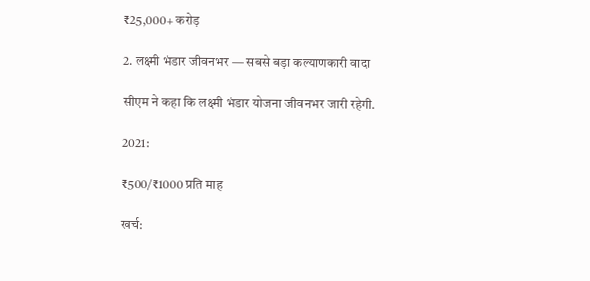₹25,000+ करोड़

2. लक्ष्मी भंडार जीवनभर — सबसे बड़ा कल्याणकारी वादा

सीएम ने कहा कि लक्ष्मी भंडार योजना जीवनभर जारी रहेगी.

2021:

₹500/₹1000 प्रति माह

खर्च: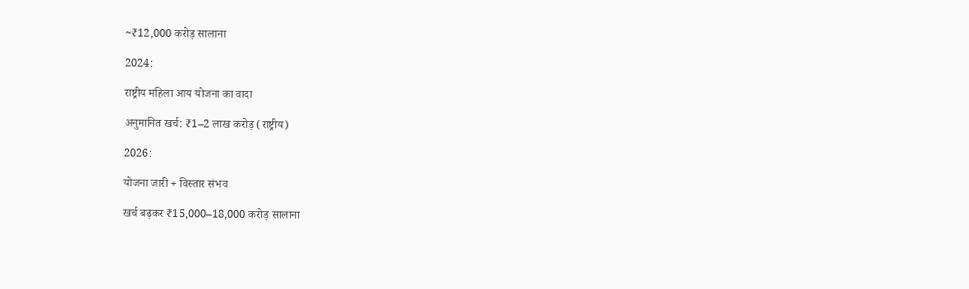~₹12,000 करोड़ सालाना

2024:

राष्ट्रीय महिला आय योजना का वादा

अनुमानित खर्च: ₹1–2 लाख करोड़ (राष्ट्रीय)

2026:

योजना जारी + विस्तार संभव

खर्च बढ़कर ₹15,000–18,000 करोड़ सालाना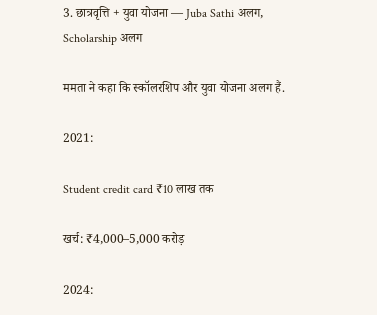3. छात्रवृत्ति + युवा योजना — Juba Sathi अलग, Scholarship अलग

ममता ने कहा कि स्कॉलरशिप और युवा योजना अलग हैं.

2021:

Student credit card ₹10 लाख तक

खर्च: ₹4,000–5,000 करोड़

2024: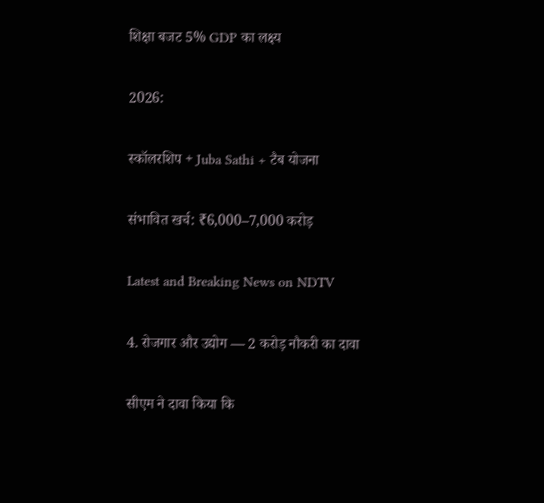शिक्षा बजट 5% GDP का लक्ष्य

2026:

स्कॉलरशिप + Juba Sathi + टैब योजना

संभावित खर्च: ₹6,000–7,000 करोड़

Latest and Breaking News on NDTV

4. रोजगार और उद्योग — 2 करोड़ नौकरी का दावा

सीएम ने दावा किया कि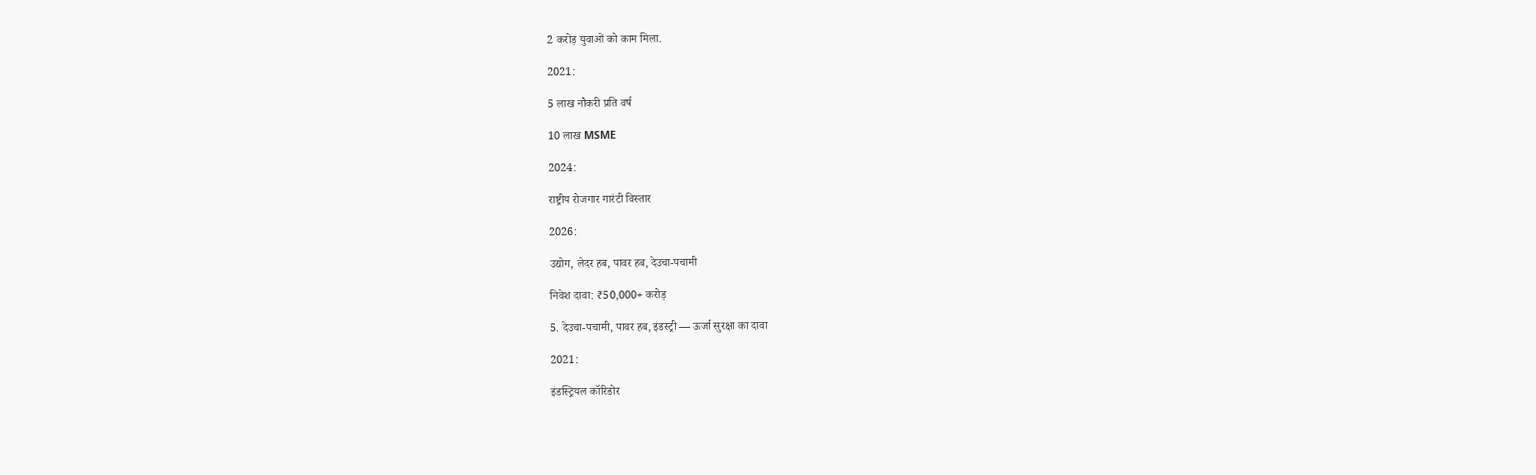2 करोड़ युवाओं को काम मिला.

2021:

5 लाख नौकरी प्रति वर्ष

10 लाख MSME

2024:

राष्ट्रीय रोजगार गारंटी विस्तार

2026:

उद्योग, लेदर हब, पावर हब, देउचा-पचामी

निवेश दावा: ₹50,000+ करोड़

5. देउचा-पचामी, पावर हब, इंडस्ट्री — ऊर्जा सुरक्षा का दावा

2021:

इंडस्ट्रियल कॉरिडोर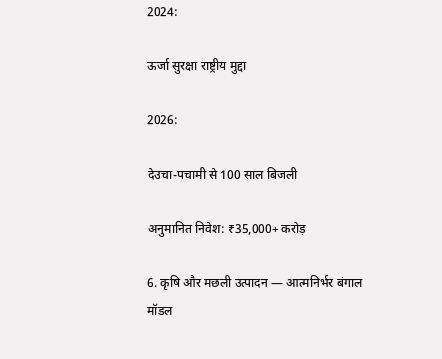2024:

ऊर्जा सुरक्षा राष्ट्रीय मुद्दा

2026:

देउचा-पचामी से 100 साल बिजली

अनुमानित निवेश: ₹35,000+ करोड़

6. कृषि और मछली उत्पादन — आत्मनिर्भर बंगाल मॉडल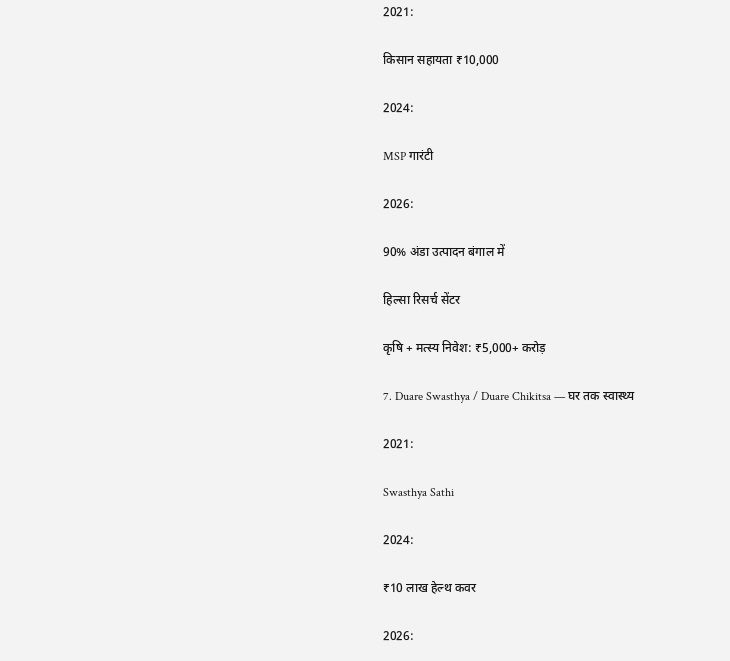2021:

किसान सहायता ₹10,000

2024:

MSP गारंटी

2026:

90% अंडा उत्पादन बंगाल में

हिल्सा रिसर्च सेंटर

कृषि + मत्स्य निवेश: ₹5,000+ करोड़

7. Duare Swasthya / Duare Chikitsa — घर तक स्वास्थ्य

2021:

Swasthya Sathi

2024:

₹10 लाख हेल्थ कवर

2026: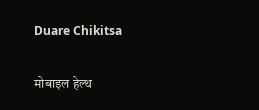Duare Chikitsa

मोबाइल हेल्थ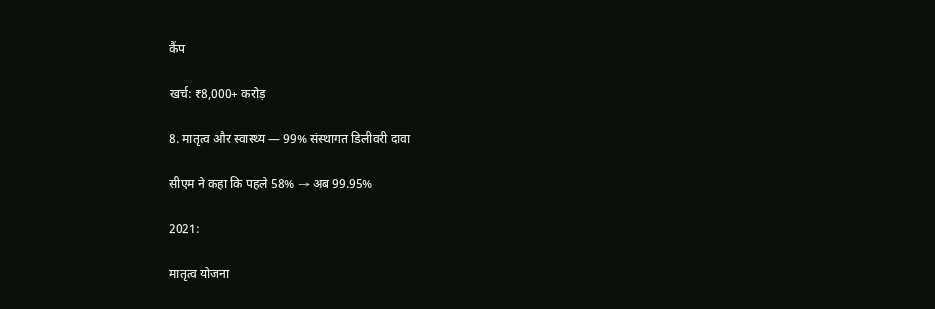कैंप

खर्च: ₹8,000+ करोड़

8. मातृत्व और स्वास्थ्य — 99% संस्थागत डिलीवरी दावा

सीएम ने कहा कि पहले 58% → अब 99.95%

2021:

मातृत्व योजना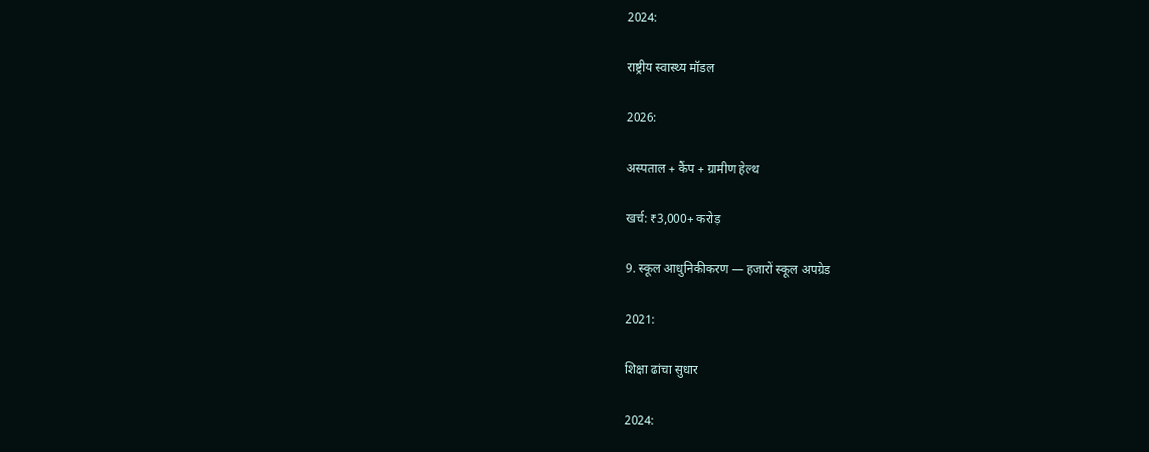2024:

राष्ट्रीय स्वास्थ्य मॉडल

2026:

अस्पताल + कैंप + ग्रामीण हेल्थ

खर्च: ₹3,000+ करोड़

9. स्कूल आधुनिकीकरण — हजारों स्कूल अपग्रेड

2021:

शिक्षा ढांचा सुधार

2024: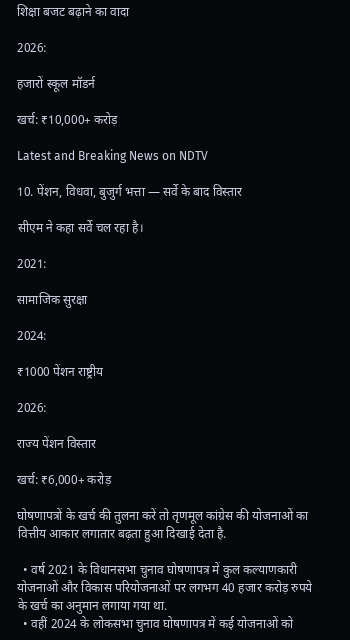शिक्षा बजट बढ़ाने का वादा

2026:

हजारों स्कूल मॉडर्न

खर्च: ₹10,000+ करोड़

Latest and Breaking News on NDTV

10. पेंशन, विधवा, बुजुर्ग भत्ता — सर्वे के बाद विस्तार

सीएम ने कहा सर्वे चल रहा है।

2021:

सामाजिक सुरक्षा

2024:

₹1000 पेंशन राष्ट्रीय

2026:

राज्य पेंशन विस्तार

खर्च: ₹6,000+ करोड़

घोषणापत्रों के खर्च की तुलना करें तो तृणमूल कांग्रेस की योजनाओं का वित्तीय आकार लगातार बढ़ता हुआ दिखाई देता है.

  • वर्ष 2021 के विधानसभा चुनाव घोषणापत्र में कुल कल्याणकारी योजनाओं और विकास परियोजनाओं पर लगभग 40 हजार करोड़ रुपये के खर्च का अनुमान लगाया गया था.
  • वहीं 2024 के लोकसभा चुनाव घोषणापत्र में कई योजनाओं को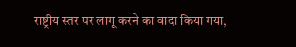राष्ट्रीय स्तर पर लागू करने का वादा किया गया,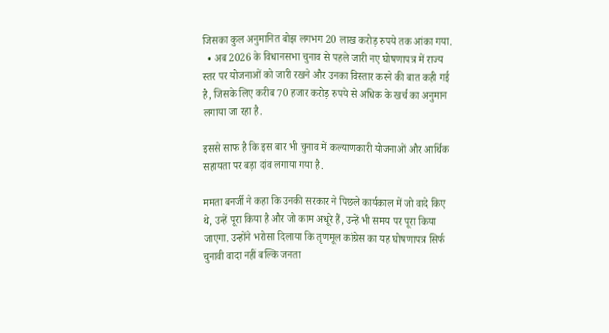जिसका कुल अनुमानित बोझ लगभग 20 लाख करोड़ रुपये तक आंका गया.
  • अब 2026 के विधानसभा चुनाव से पहले जारी नए घोषणापत्र में राज्य स्तर पर योजनाओं को जारी रखने और उनका विस्तार करने की बात कही गई है, जिसके लिए करीब 70 हजार करोड़ रुपये से अधिक के खर्च का अनुमान लगाया जा रहा है.

इससे साफ है कि इस बार भी चुनाव में कल्याणकारी योजनाओं और आर्थिक सहायता पर बड़ा दांव लगाया गया है.

ममता बनर्जी ने कहा कि उनकी सरकार ने पिछले कार्यकाल में जो वादे किए थे, उन्हें पूरा किया है और जो काम अधूरे हैं, उन्हें भी समय पर पूरा किया जाएगा. उन्होंने भरोसा दिलाया कि तृणमूल कांग्रेस का यह घोषणापत्र सिर्फ चुनावी वादा नहीं बल्कि जनता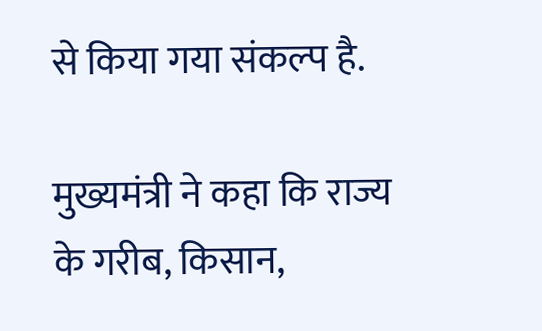से किया गया संकल्प है.

मुख्यमंत्री ने कहा कि राज्य के गरीब, किसान,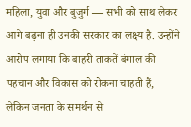महिला, युवा और बुजुर्ग — सभी को साथ लेकर आगे बढ़ना ही उनकी सरकार का लक्ष्य है. उन्होंने आरोप लगाया कि बाहरी ताकतें बंगाल की पहचान और विकास को रोकना चाहती हैं, लेकिन जनता के समर्थन से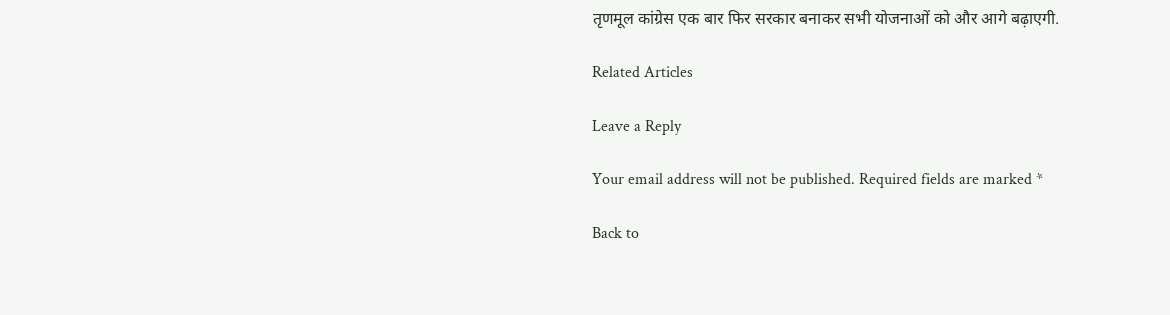तृणमूल कांग्रेस एक बार फिर सरकार बनाकर सभी योजनाओं को और आगे बढ़ाएगी.

Related Articles

Leave a Reply

Your email address will not be published. Required fields are marked *

Back to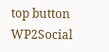top button
WP2Social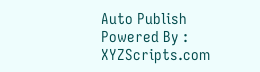Auto Publish Powered By : XYZScripts.com